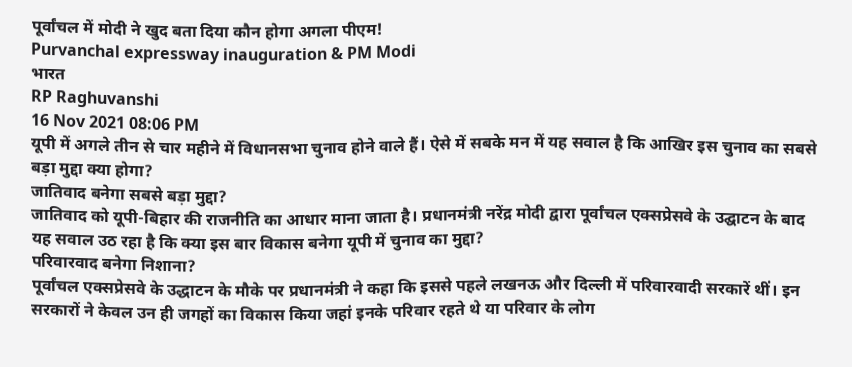पूर्वांचल में मोदी ने खुद बता दिया कौन होगा अगला पीएम!
Purvanchal expressway inauguration & PM Modi
भारत
RP Raghuvanshi
16 Nov 2021 08:06 PM
यूपी में अगले तीन से चार महीने में विधानसभा चुनाव होने वाले हैं। ऐसे में सबके मन में यह सवाल है कि आखिर इस चुनाव का सबसे बड़ा मुद्दा क्या होगा?
जातिवाद बनेगा सबसे बड़ा मुद्दा?
जातिवाद को यूपी-बिहार की राजनीति का आधार माना जाता है। प्रधानमंत्री नरेंद्र मोदी द्वारा पूर्वांचल एक्सप्रेसवे के उद्घाटन के बाद यह सवाल उठ रहा है कि क्या इस बार विकास बनेगा यूपी में चुनाव का मुद्दा?
परिवारवाद बनेगा निशाना?
पूर्वांचल एक्सप्रेसवे के उद्धाटन के मौके पर प्रधानमंत्री ने कहा कि इससे पहले लखनऊ और दिल्ली में परिवारवादी सरकारें थीं। इन सरकारों ने केवल उन ही जगहों का विकास किया जहां इनके परिवार रहते थे या परिवार के लोग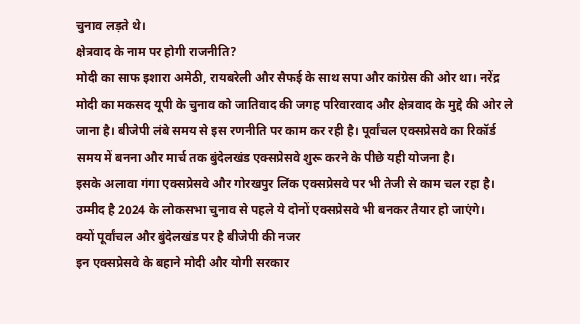चुनाव लड़ते थे।
क्षेत्रवाद के नाम पर होगी राजनीति?
मोदी का साफ इशारा अमेठी, रायबरेली और सैफई के साथ सपा और कांग्रेस की ओर था। नरेंद्र मोदी का मकसद यूपी के चुनाव को जातिवाद की जगह परिवारवाद और क्षेत्रवाद के मुद्दे की ओर ले जाना है। बीजेपी लंबे समय से इस रणनीति पर काम कर रही है। पूर्वांचल एक्सप्रेसवे का रिकॉर्ड समय में बनना और मार्च तक बुंदेलखंड एक्सप्रेसवे शुरू करने के पीछे यही योजना है।
इसके अलावा गंगा एक्सप्रेसवे और गोरखपुर लिंक एक्सप्रेसवे पर भी तेजी से काम चल रहा है। उम्मीद है 2024 के लोकसभा चुनाव से पहले ये दोनों एक्सप्रेसवे भी बनकर तैयार हो जाएंगे।
क्यों पूर्वांचल और बुंदेलखंड पर है बीजेपी की नजर
इन एक्सप्रेसवे के बहाने मोदी और योगी सरकार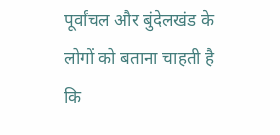पूर्वांचल और बुंदेलखंड के लोगों को बताना चाहती है कि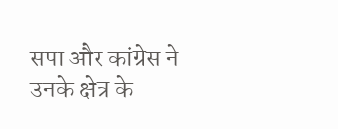सपा और कांग्रेस ने उनके क्षेत्र के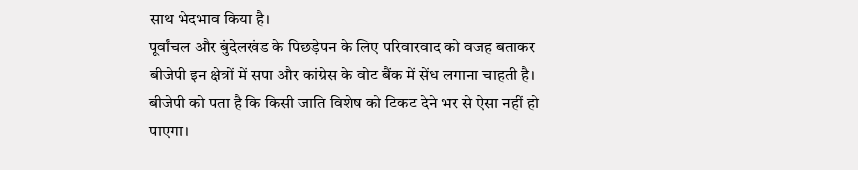साथ भेदभाव किया है।
पूर्वांचल और बुंदेलखंड के पिछड़ेपन के लिए परिवारवाद को वजह बताकर बीजेपी इन क्षेत्रों में सपा और कांग्रेस के वोट बैंक में सेंध लगाना चाहती है। बीजेपी को पता है कि किसी जाति विशेष को टिकट देने भर से ऐसा नहीं हो पाएगा।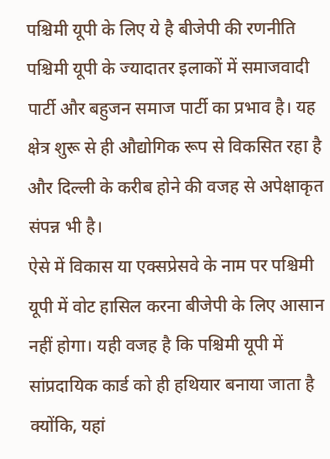पश्चिमी यूपी के लिए ये है बीजेपी की रणनीति
पश्चिमी यूपी के ज्यादातर इलाकों में समाजवादी पार्टी और बहुजन समाज पार्टी का प्रभाव है। यह क्षेत्र शुरू से ही औद्योगिक रूप से विकसित रहा है और दिल्ली के करीब होने की वजह से अपेक्षाकृत संपन्न भी है।
ऐसे में विकास या एक्सप्रेसवे के नाम पर पश्चिमी यूपी में वोट हासिल करना बीजेपी के लिए आसान नहीं होगा। यही वजह है कि पश्चिमी यूपी में सांप्रदायिक कार्ड को ही हथियार बनाया जाता है क्योंकि, यहां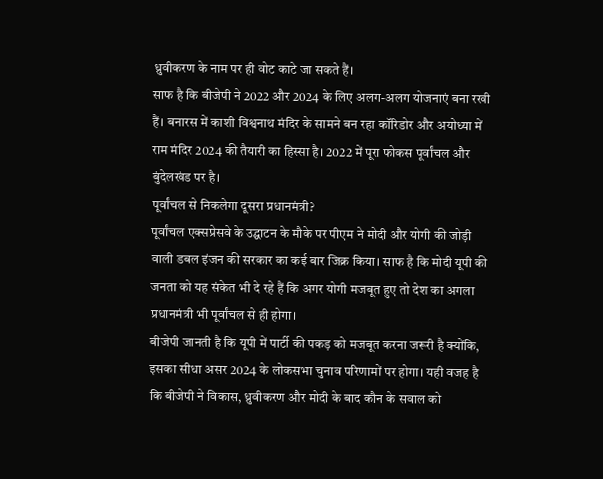ध्रुवीकरण के नाम पर ही वोट काटे जा सकते हैं।
साफ है कि बीजेपी ने 2022 और 2024 के लिए अलग-अलग योजनाएं बना रखी हैं। बनारस में काशी विश्वनाथ मंदिर के सामने बन रहा कॉरिडोर और अयोध्या में राम मंदिर 2024 की तैयारी का हिस्सा है। 2022 में पूरा फोकस पूर्वांचल और बुंदेलखंड पर है।
पूर्वांचल से निकलेगा दूसरा प्रधानमंत्री?
पूर्वांचल एक्सप्रेसवे के उद्घाटन के मौके पर पीएम ने मोदी और योगी की जोड़ी वाली डबल इंजन की सरकार का कई बार जिक्र किया। साफ है कि मोदी यूपी की जनता को यह संकेत भी दे रहे हैं कि अगर योगी मजबूत हुए तो देश का अगला प्रधानमंत्री भी पूर्वांचल से ही होगा।
बीजेपी जानती है कि यूपी में पार्टी की पकड़ को मजबूत करना जरूरी है क्योंकि, इसका सीधा असर 2024 के लोकसभा चुनाव परिणामों पर होगा। यही वजह है कि बीजेपी ने विकास, ध्रुवीकरण और मोदी के बाद कौन के सवाल को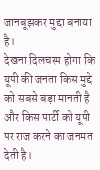जानबूझकर मुद्दा बनाया है।
देखना दिलचस्प होगा कि यूपी की जनता किस मुद्दे को सबसे बड़ा मानती है और किस पार्टी को यूपी पर राज करने का जनमत देती है।